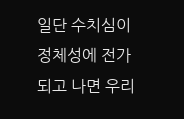일단 수치심이 정체성에 전가되고 나면 우리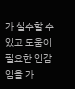가 실수할 수 있고 도움이 필요한 인감임을 가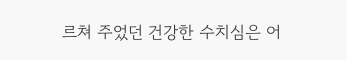르쳐 주었던 건강한 수치심은 어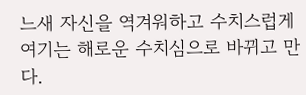느새 자신을 역겨워하고 수치스럽게 여기는 해로운 수치심으로 바뀌고 만다.